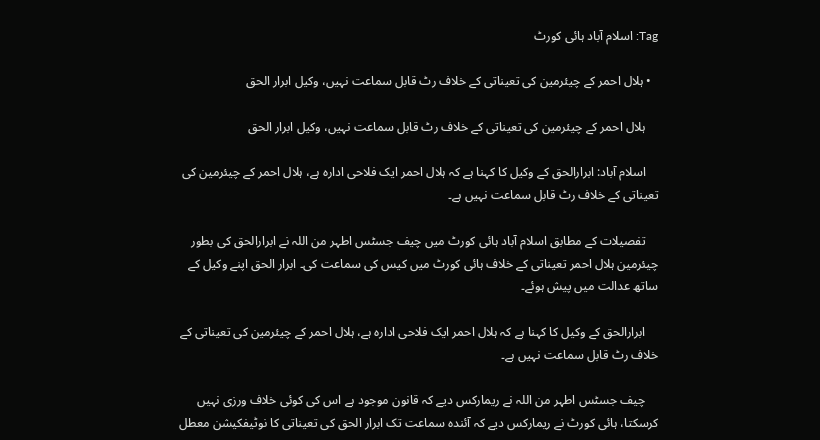Tag: اسلام آباد ہائی کورٹ

  • ہلال احمر کے چیئرمین کی تعیناتی کے خلاف رٹ قابل سماعت نہیں، وکیل ابرار الحق

    ہلال احمر کے چیئرمین کی تعیناتی کے خلاف رٹ قابل سماعت نہیں، وکیل ابرار الحق

    اسلام آباد: ابرارالحق کے وکیل کا کہنا ہے کہ ہلال احمر ایک فلاحی ادارہ ہے، ہلال احمر کے چیئرمین کی تعیناتی کے خلاف رٹ قابل سماعت نہیں ہے۔

    تفصیلات کے مطابق اسلام آباد ہائی کورٹ میں چیف جسٹس اطہر من اللہ نے ابرارالحق کی بطور چیئرمین ہلال احمر تعیناتی کے خلاف ہائی کورٹ میں کیس کی سماعت کی۔ ابرار الحق اپنے وکیل کے ساتھ عدالت میں پیش ہوئے۔

    ابرارالحق کے وکیل کا کہنا ہے کہ ہلال احمر ایک فلاحی ادارہ ہے، ہلال احمر کے چیئرمین کی تعیناتی کے خلاف رٹ قابل سماعت نہیں ہے۔

    چیف جسٹس اطہر من اللہ نے ریمارکس دیے کہ قانون موجود ہے اس کی کوئی خلاف ورزی نہیں کرسکتا، ہائی کورٹ نے ریمارکس دیے کہ آئندہ سماعت تک ابرار الحق کی تعیناتی کا نوٹیفکیشن معطل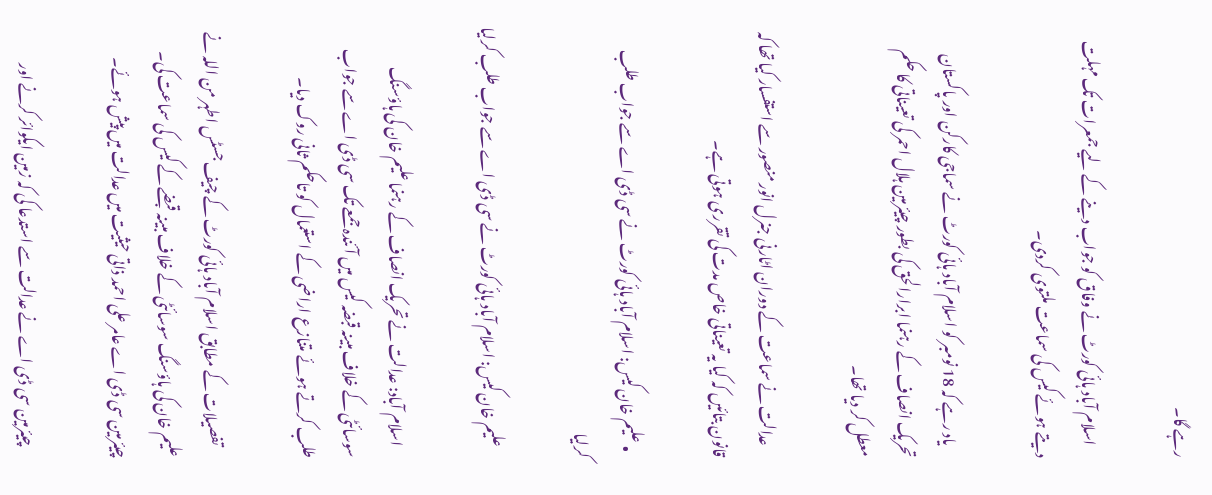رہے گا۔

    اسلام آباد ہائی کورٹ نے وفاق کو جواب دینے کے لیے جمعرات تک مہلت دیتے ہوئے کیس کی سماعت ملتوی کردی۔

    یاد رہے کہ 18 نومبر کو اسلام آباد ہائی کورٹ نے سماجی کارکن اور پاکستان تحریک انصاف کے رہنما ابرارالحق کی بطور چیئرمین ہلال احمر کی تعیناتی کا حکم معطل کر دیا تھا۔

    عدالت نے سماعت کے دوران اٹارنی جنرل انور منصور سے استفسار کیا تھا کہ قانون بتائیں کہ کیا یہ تعیناتی خاص مدت کی تقرری ہوتی ہے۔

  • علیم خان کیس: اسلام آباد ہائی کورٹ نے سی ڈی اے سے جواب طلب کرلیا

    علیم خان کیس: اسلام آباد ہائی کورٹ نے سی ڈی اے سے جواب طلب کرلیا

    اسلام آباد: عدالت نے تحریک انصاف کے رہنما علیم خان کی ہاؤسنگ سوسائٹی کے خلاف مبینہ قبضہ کیس میں آئندہ جمعے تک سی ڈی اے سے جواب طلب کرتے ہوئے متنازع اراضی کے استعمال کو تاحکم ثانی روک دیا۔

    تفصیلات کے مطابق اسلام آباد ہائی کورٹ کے چیف جسٹس اطہر من اللہ نے علیم خان کی ہاؤسنگ سوسائٹی کے خلاف مبینہ قبضے کے کیس کی سماعت کی۔ چیئرمین سی ڈی اے عامر علی احمد ذاتی حیثیت میں عدالت میں پیش ہوئے۔

    چیئرمین سی ڈی اے نے عدالت سے استدعا کی کہ زمین ایکوائر کرنے اور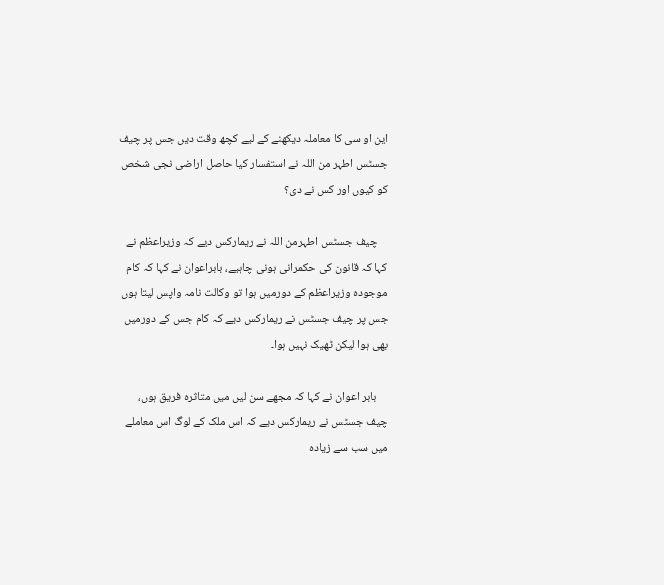این او سی کا معاملہ دیکھنے کے لیے کچھ وقت دیں جس پر چیف جسٹس اطہر من اللہ نے استفسار کیا حاصل اراضی نجی شخص کو کیوں اور کس نے دی؟

    چیف جسٹس اطہرمن اللہ نے ریمارکس دیے کہ وزیراعظم نے کہا کہ قانون کی حکمرانی ہونی چاہیے، بابراعوان نے کہا کہ کام موجودہ وزیراعظم کے دورمیں ہوا تو وکالت نامہ واپس لیتا ہوں جس پر چیف جسٹس نے ریمارکس دیے کہ کام جس کے دورمیں بھی ہوا لیکن ٹھیک نہیں ہوا۔

    بابر اعوان نے کہا کہ مجھے سن لیں میں متاثرہ فریق ہوں، چیف جسٹس نے ریمارکس دیے کہ اس ملک کے لوگ اس معاملے میں سب سے زیادہ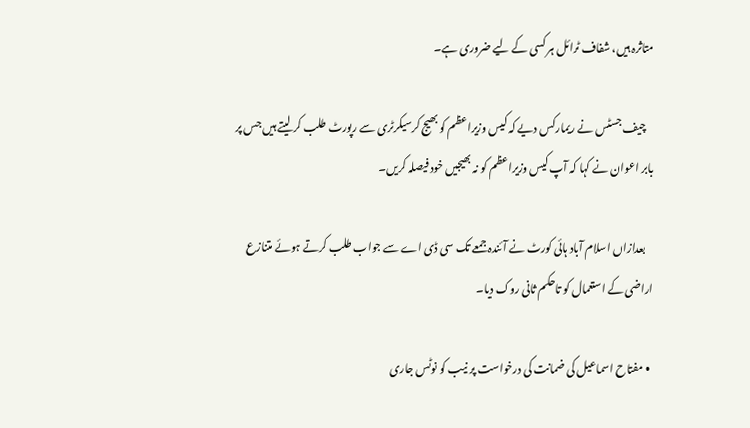متاثرہ ہیں، شفاف ٹرائل ہر کسی کے لیے ضروری ہے۔

    چیف جسٹس نے ریمارکس دیے کہ کیس وزیراعظم کو بھیج کرسیکرٹری سے رپورٹ طلب کر لیتے ہیں جس پر بابر اعوان نے کہا کہ آپ کیس وزیراعظم کو نہ بھیجیں خود فیصلہ کریں۔

    بعدازاں اسلام آباد ہائی کورٹ نے آئندہ جمعے تک سی ڈی اے سے جواب طلب کرتے ہوئے متنازع اراضی کے استعمال کو تاحکم ثانی روک دیا۔

  • مفتاح اسماعیل کی ضمانت کی درخواست پر نیب کو نوٹس جاری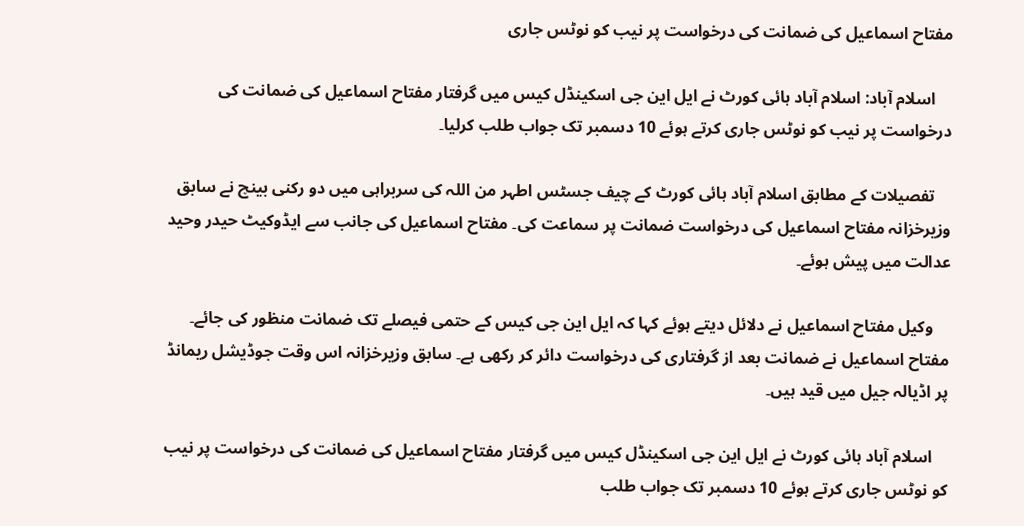مفتاح اسماعیل کی ضمانت کی درخواست پر نیب کو نوٹس جاری

    اسلام آباد: اسلام آباد ہائی کورٹ نے ایل این جی اسکینڈل کیس میں گرفتار مفتاح اسماعیل کی ضمانت کی درخواست پر نیب کو نوٹس جاری کرتے ہوئے 10 دسمبر تک جواب طلب کرلیا۔

    تفصیلات کے مطابق اسلام آباد ہائی کورٹ کے چیف جسٹس اطہر من اللہ کی سربراہی میں دو رکنی بینچ نے سابق وزیرخزانہ مفتاح اسماعیل کی درخواست ضمانت پر سماعت کی۔ مفتاح اسماعیل کی جانب سے ایڈوکیٹ حیدر وحید عدالت میں پیش ہوئے۔

    وکیل مفتاح اسماعیل نے دلائل دیتے ہوئے کہا کہ ایل این جی کیس کے حتمی فیصلے تک ضمانت منظور کی جائے۔ مفتاح اسماعیل نے ضمانت بعد از گرفتاری کی درخواست دائر کر رکھی ہے۔ سابق وزیرخزانہ اس وقت جوڈیشل ریمانڈ پر اڈیالہ جیل میں قید ہیں۔

    اسلام آباد ہائی کورٹ نے ایل این جی اسکینڈل کیس میں گرفتار مفتاح اسماعیل کی ضمانت کی درخواست پر نیب کو نوٹس جاری کرتے ہوئے 10 دسمبر تک جواب طلب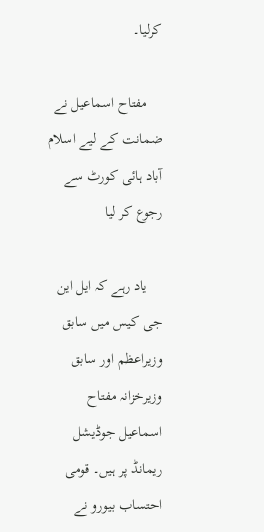کرلیا۔

    مفتاح اسماعیل نے ضمانت کے لیے اسلام آباد ہائی کورٹ سے رجوع کر لیا

    یاد رہے کہ ایل این جی کیس میں سابق وزیراعظم اور سابق وزیرخزانہ مفتاح اسماعیل جوڈیشل ریمانڈ پر ہیں۔ قومی احتساب بیورو نے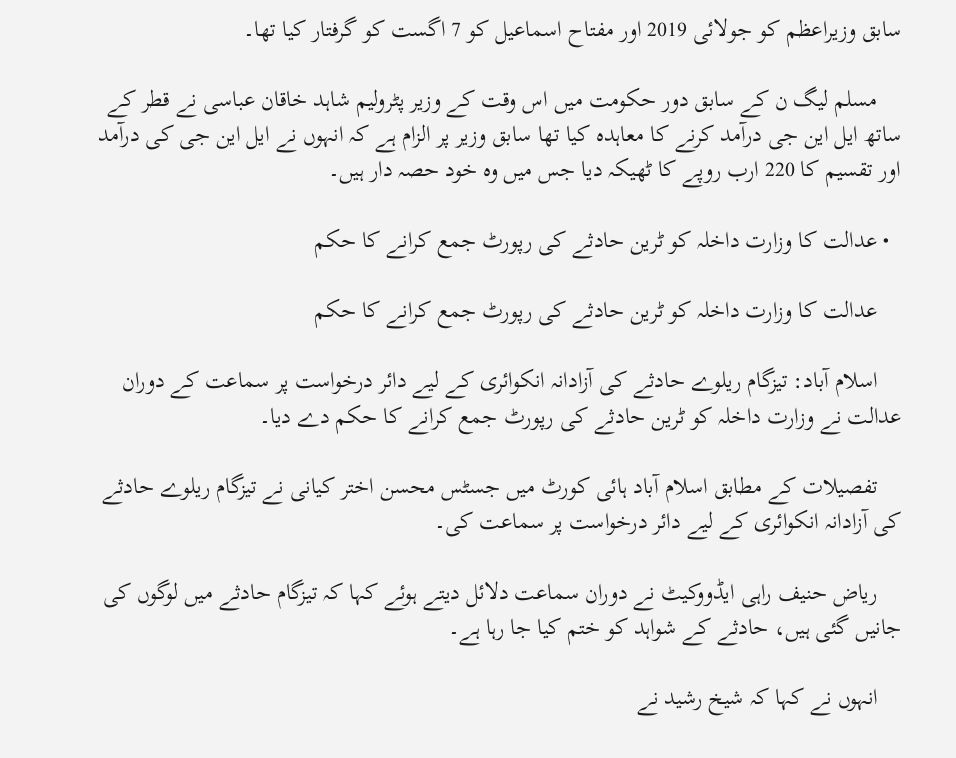سابق وزیراعظم کو جولائی 2019 اور مفتاح اسماعیل کو 7 اگست کو گرفتار کیا تھا۔

    مسلم لیگ ن کے سابق دور حکومت میں اس وقت کے وزیر پٹرولیم شاہد خاقان عباسی نے قطر کے ساتھ ایل این جی درآمد کرنے کا معاہدہ کیا تھا سابق وزیر پر الزام ہے کہ انہوں نے ایل این جی کی درآمد اور تقسیم کا 220 ارب روپے کا ٹھیکہ دیا جس میں وہ خود حصہ دار ہیں۔

  • عدالت کا وزارت داخلہ کو ٹرین حادثے کی رپورٹ جمع کرانے کا حکم

    عدالت کا وزارت داخلہ کو ٹرین حادثے کی رپورٹ جمع کرانے کا حکم

    اسلام آباد: تیزگام ریلوے حادثے کی آزادانہ انکوائری کے لیے دائر درخواست پر سماعت کے دوران عدالت نے وزارت داخلہ کو ٹرین حادثے کی رپورٹ جمع کرانے کا حکم دے دیا۔

    تفصیلات کے مطابق اسلام آباد ہائی کورٹ میں جسٹس محسن اختر کیانی نے تیزگام ریلوے حادثے کی آزادانہ انکوائری کے لیے دائر درخواست پر سماعت کی۔

    ریاض حنیف راہی ایڈووکیٹ نے دوران سماعت دلائل دیتے ہوئے کہا کہ تیزگام حادثے میں لوگوں کی جانیں گئی ہیں، حادثے کے شواہد کو ختم کیا جا رہا ہے۔

    انہوں نے کہا کہ شیخ رشید نے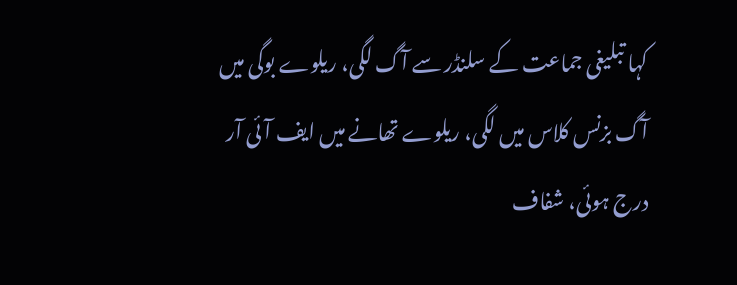کہا تبلیغی جماعت کے سلنڈر سے آگ لگی، ریلوے بوگی میں آگ بزنس کلاس میں لگی، ریلوے تھانے میں ایف آئی آر درج ہوئی، شفاف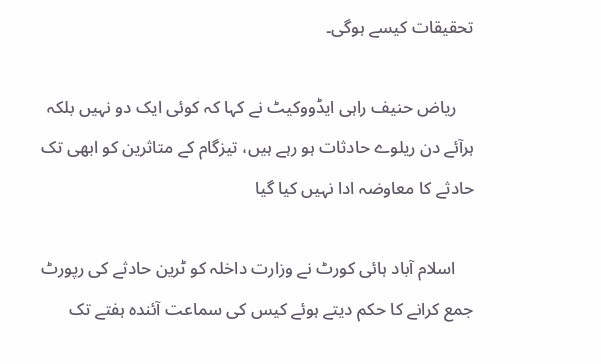تحقیقات کیسے ہوگی۔

    ریاض حنیف راہی ایڈووکیٹ نے کہا کہ کوئی ایک دو نہیں بلکہ ہرآئے دن ریلوے حادثات ہو رہے ہیں، تیزگام کے متاثرین کو ابھی تک حادثے کا معاوضہ ادا نہیں کیا گیا

    اسلام آباد ہائی کورٹ نے وزارت داخلہ کو ٹرین حادثے کی رپورٹ جمع کرانے کا حکم دیتے ہوئے کیس کی سماعت آئندہ ہفتے تک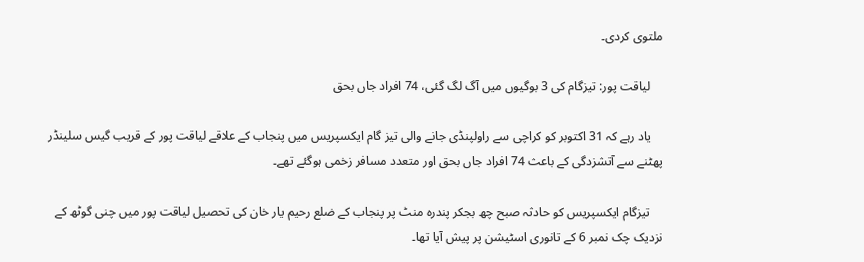ملتوی کردی۔

    لیاقت پور: تیزگام کی 3 بوگیوں میں آگ لگ گئی، 74 افراد جاں بحق

    یاد رہے کہ 31 اکتوبر کو کراچی سے راولپنڈی جانے والی تیز گام ایکسپریس میں پنجاب کے علاقے لیاقت پور کے قریب گیس سلینڈر پھٹنے سے آتشزدگی کے باعث 74 افراد جاں بحق اور متعدد مسافر زخمی ہوگئے تھے۔

    تیزگام ایکسپریس کو حادثہ صبح چھ بجکر پندرہ منٹ پر پنجاب کے ضلع رحیم یار خان کی تحصیل لیاقت پور میں چنی گوٹھ کے نزدیک چک نمبر 6 کے تانوری اسٹیشن پر پیش آیا تھا۔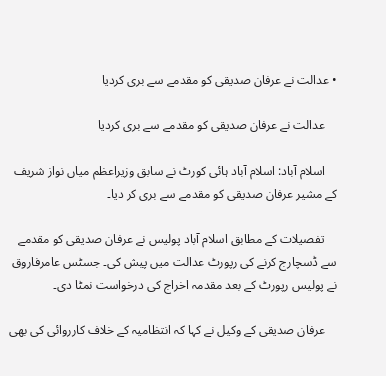• عدالت نے عرفان صدیقی کو مقدمے سے بری کردیا

    عدالت نے عرفان صدیقی کو مقدمے سے بری کردیا

    اسلام آباد: اسلام آباد ہائی کورٹ نے سابق وزیراعظم میاں نواز شریف کے مشیر عرفان صدیقی کو مقدمے سے بری کر دیا۔

    تفصیلات کے مطابق اسلام آباد پولیس نے عرفان صدیقی کو مقدمے سے ڈسچارج کرنے کی رپورٹ عدالت میں پیش کی۔ جسٹس عامرفاروق نے پولیس رپورٹ کے بعد مقدمہ اخراج کی درخواست نمٹا دی۔

    عرفان صدیقی کے وکیل نے کہا کہ انتظامیہ کے خلاف کارروائی کی بھی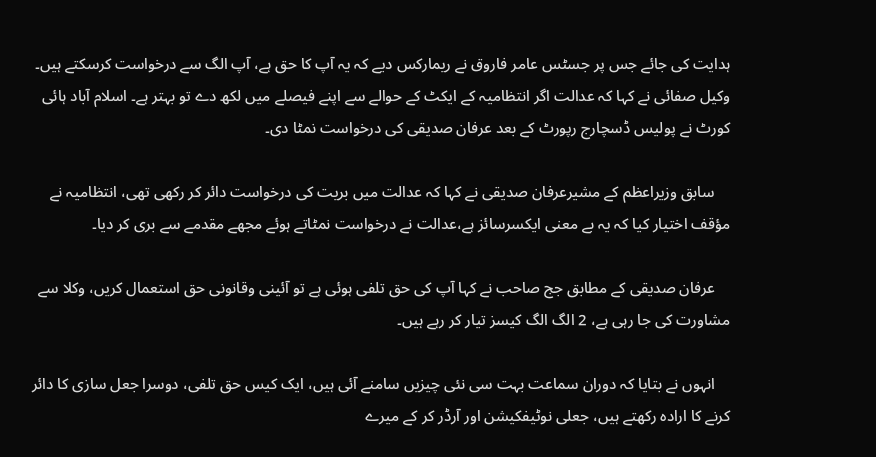ہدایت کی جائے جس پر جسٹس عامر فاروق نے ریمارکس دیے کہ یہ آپ کا حق ہے، آپ الگ سے درخواست کرسکتے ہیں۔ وکیل صفائی نے کہا کہ عدالت اگر انتظامیہ کے ایکٹ کے حوالے سے اپنے فیصلے میں لکھ دے تو بہتر ہے۔ اسلام آباد ہائی کورٹ نے پولیس ڈسچارج رپورٹ کے بعد عرفان صدیقی کی درخواست نمٹا دی۔

    سابق وزیراعظم کے مشیرعرفان صدیقی نے کہا کہ عدالت میں بریت کی درخواست دائر کر رکھی تھی، انتظامیہ نے مؤقف اختیار کیا کہ یہ بے معنی ایکسرسائز ہے،عدالت نے درخواست نمٹاتے ہوئے مجھے مقدمے سے بری کر دیا۔

    عرفان صدیقی کے مطابق جج صاحب نے کہا آپ کی حق تلفی ہوئی ہے تو آئینی وقانونی حق استعمال کریں، وکلا سے مشاورت کی جا رہی ہے، 2 الگ الگ کیسز تیار کر رہے ہیں۔

    انہوں نے بتایا کہ دوران سماعت بہت سی نئی چیزیں سامنے آئی ہیں، ایک کیس حق تلفی، دوسرا جعل سازی کا دائر کرنے کا ارادہ رکھتے ہیں، جعلی نوٹیفکیشن اور آرڈر کر کے میرے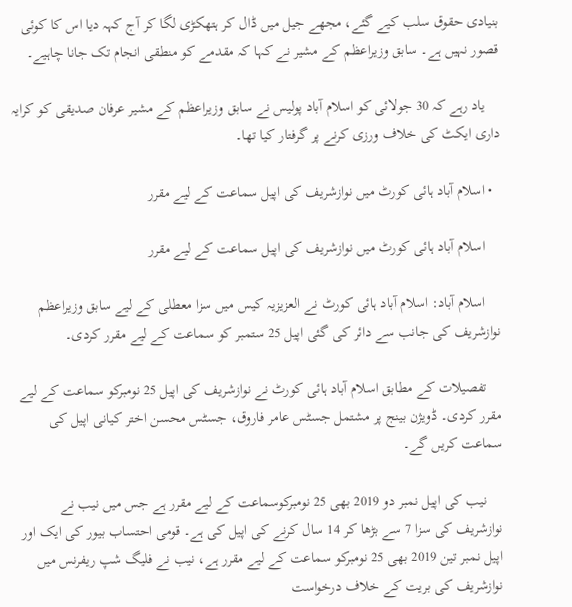بنیادی حقوق سلب کیے گئے، مجھے جیل میں ڈال کر ہتھکڑی لگا کر آج کہہ دیا اس کا کوئی قصور نہیں ہے۔ سابق وزیراعظم کے مشیر نے کہا کہ مقدمے کو منطقی انجام تک جانا چاہیے۔

    یاد رہے کہ 30 جولائی کو اسلام آباد پولیس نے سابق وزیراعظم کے مشیر عرفان صدیقی کو کرایہ داری ایکٹ کی خلاف ورزی کرنے پر گرفتار کیا تھا۔

  • اسلام آباد ہائی کورٹ میں نوازشریف کی اپیل سماعت کے لیے مقرر

    اسلام آباد ہائی کورٹ میں نوازشریف کی اپیل سماعت کے لیے مقرر

    اسلام آباد: اسلام آباد ہائی کورٹ نے العزیزیہ کیس میں سزا معطلی کے لیے سابق وزیراعظم نوازشریف کی جانب سے دائر کی گئی اپیل 25 ستمبر کو سماعت کے لیے مقرر کردی۔

    تفصیلات کے مطابق اسلام آباد ہائی کورٹ نے نوازشریف کی اپیل 25 نومبرکو سماعت کے لیے مقرر کردی۔ ڈویژن بینج پر مشتمل جسٹس عامر فاروق، جسٹس محسن اختر کیانی اپیل کی سماعت کریں گے۔

    نیب کی اپیل نمبر دو 2019 بھی 25 نومبرکوسماعت کے لیے مقرر ہے جس میں نیب نے نوازشریف کی سزا 7 سے بڑھا کر 14 سال کرنے کی اپیل کی ہے۔ قومی احتساب بیور کی ایک اور اپیل نمبر تین 2019 بھی 25 نومبرکو سماعت کے لیے مقرر ہے، نیب نے فلیگ شپ ریفرنس میں نوازشریف کی بریت کے خلاف درخواست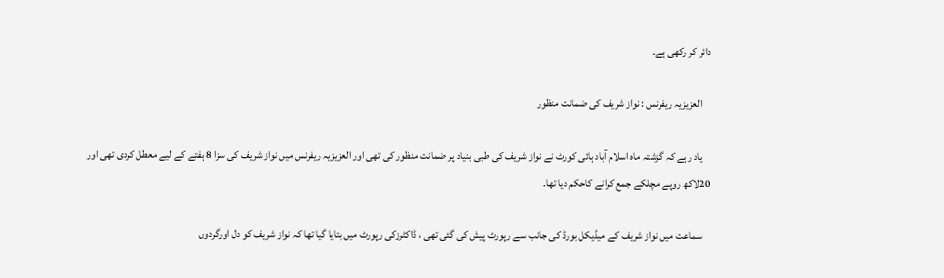دائر کر رکھی ہے۔

    العزیزیہ ریفرنس : نواز شریف کی ضمانت منظور

    یاد رہے کہ گزشتہ ماہ اسلام آباد ہائی کورٹ نے نواز شریف کی طبی بنیاد پر ضمانت منظور کی تھی اور العزیزیہ ریفرنس میں نواز شریف کی سزا 8 ہفتے کے لیے معطل کردی تھی اور 20لاکھ روپے مچلکے جمع کرانے کاحکم دیا تھا۔

    سماعت میں نواز شریف کے میڈیکل بورڈ کی جانب سے رپورٹ پیش کی گئی تھی ، ڈاکٹرزکی رپورٹ میں بتایا گیا تھا کہ نواز شریف کو دل اورگردوں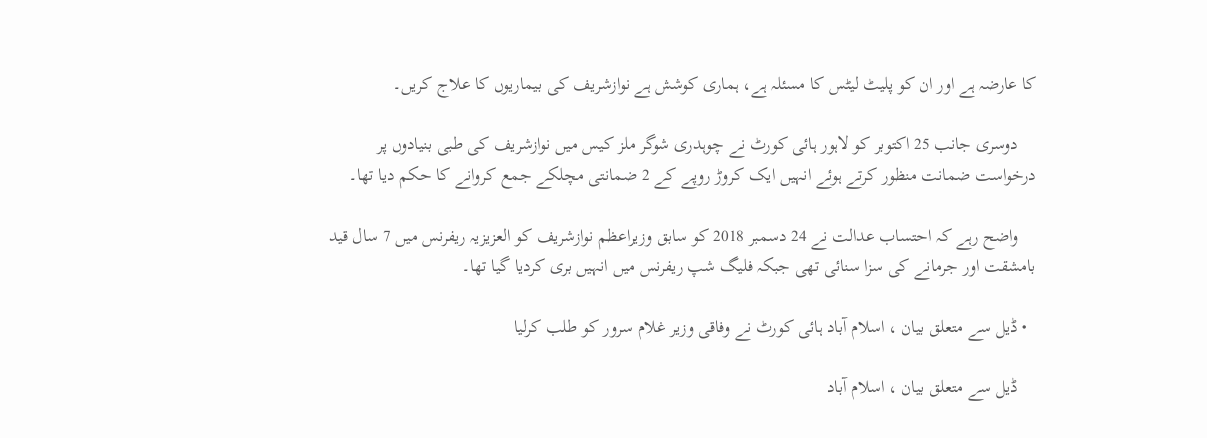کا عارضہ ہے اور ان کو پلیٹ لیٹس کا مسئلہ ہے، ہماری کوشش ہے نوازشریف کی بیماریوں کا علاج کریں۔

    دوسری جانب 25 اکتوبر کو لاہور ہائی کورٹ نے چوہدری شوگر ملز کیس میں نوازشریف کی طبی بنیادوں پر درخواست ضمانت منظور کرتے ہوئے انہیں ایک کروڑ روپے کے 2 ضمانتی مچلکے جمع کروانے کا حکم دیا تھا۔

    واضح رہے کہ احتساب عدالت نے 24 دسمبر 2018 کو سابق وزیراعظم نوازشریف کو العزیزیہ ریفرنس میں 7 سال قید بامشقت اور جرمانے کی سزا سنائی تھی جبکہ فلیگ شپ ریفرنس میں انہیں بری کردیا گیا تھا۔

  • ڈیل سے متعلق بیان ، اسلام آباد ہائی کورٹ نے وفاقی وزیر غلام سرور کو طلب کرلیا

    ڈیل سے متعلق بیان ، اسلام آباد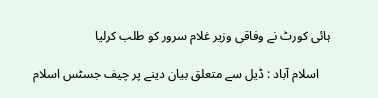ہائی کورٹ نے وفاقی وزیر غلام سرور کو طلب کرلیا

    اسلام آباد : ڈیل سے متعلق بیان دینے پر چیف جسٹس اسلام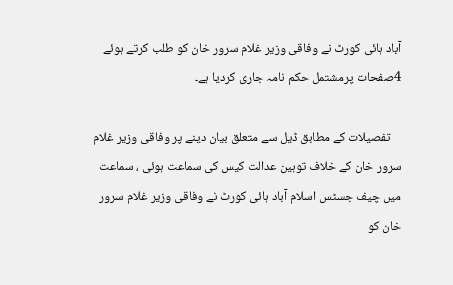آباد ہائی کورٹ نے وفاقی وزیر غلام سرور خان کو طلب کرتے ہوئے 4صفحات پرمشتمل حکم نامہ جاری کردیا ہے۔

    تفصیلات کے مطابق ڈیل سے متعلق بیان دینے پر وفاقی وزیر غلام سرور خان کے خلاف توہین عدالت کیس کی سماعت ہوئی ، سماعت میں چیف جسٹس اسلام آباد ہائی کورٹ نے وفاقی وزیر غلام سرور خان کو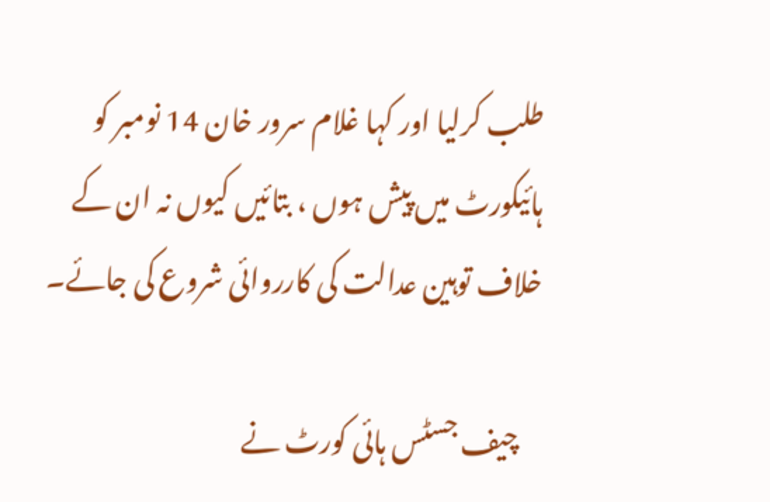طلب کرلیا اور کہا غلام سرور خان 14 نومبر کو ہائیکورٹ میں پیش ہوں ، بتائیں کیوں نہ ان کے خلاف توہین عدالت کی کارروائی شروع کی جائے۔

    چیف جسٹس ہائی کورٹ نے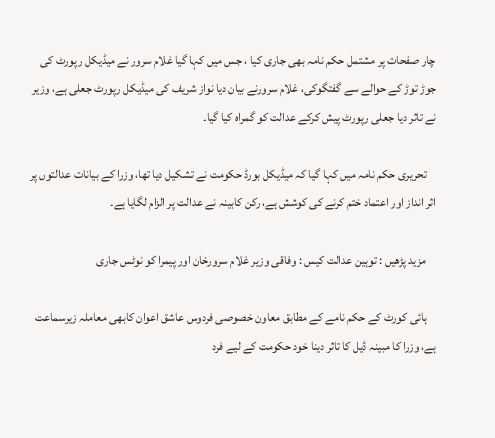چار صفحات پر مشتمل حکم نامہ بھی جاری کیا ، جس میں کہا گیا غلام سرور نے میڈیکل رپورٹ کی جوڑ توڑ کے حوالے سے گفتگوکی، غلام سرورنے بیان دیا نواز شریف کی میڈیکل رپورٹ جعلی ہے، وزیر نے تاثر دیا جعلی رپورٹ پیش کرکے عدالت کو گمراہ کیا گیا۔

    تحریری حکم نامہ میں کہا گیا کہ میڈیکل بورڈ حکومت نے تشکیل دیا تھا، وزرا کے بیانات عدالتوں پر اثر انداز اور اعتماد ختم کرنے کی کوشش ہے، رکن کابینہ نے عدالت پر الزام لگایا ہے۔

    مزید پڑھیں : توہین عدالت کیس : وفاقی وزیر غلام سرورخان اور پیمرا کو نوٹس جاری

    ہائی کورٹ کے حکم نامے کے مطابق معاون خصوصی فردوس عاشق اعوان کابھی معاملہ زیرسماعت ہے، وزرا کا مبینہ ڈیل کا تاثر دینا خود حکومت کے لیے فرد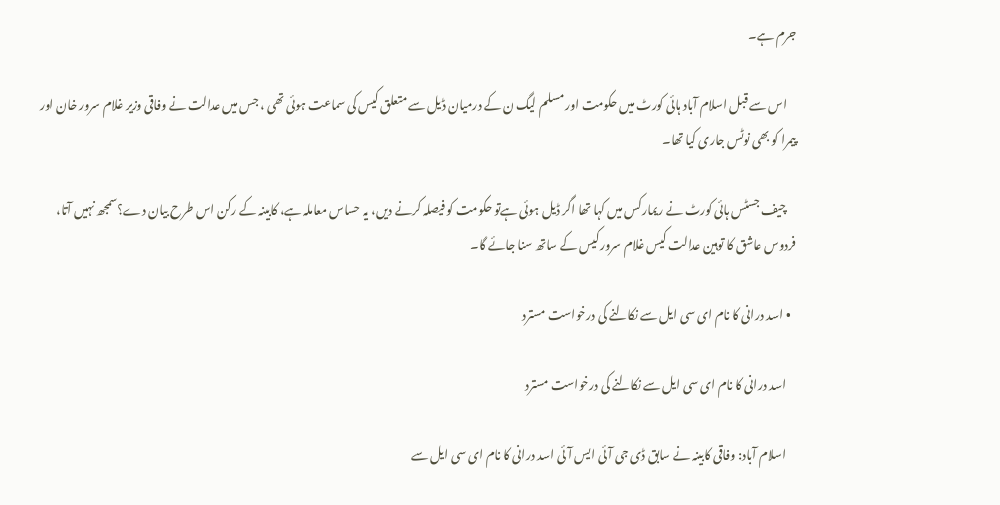جرم ہے۔

    اس سے قبل اسلام آباد ہائی کورٹ میں حکومت اور مسلم لیگ ن کے درمیان ڈیل سے متعلق کیس کی سماعت ہوئی تھی ، جس میں عدالت نے وفاقی وزیر غلام سرور خان اور پیمرا کو بھی نوٹس جاری کیا تھا۔

    چیف جسٹس ہائی کورٹ نے ریمارکس میں کہا تھا اگر ڈیل ہوئی ہےتو حکومت کو فیصلہ کرنے دیں، یہ حساس معاملہ ہے، کابینہ کے رکن اس طرح بیان دے؟سمجھ نہیں آتا، فردوس عاشق کا توہین عدالت کیس غلام سرور کیس کے ساتھ سنا جائے گا۔

  • اسد درانی کا نام ای سی ایل سے نکالنے کی درخواست مسترد

    اسد درانی کا نام ای سی ایل سے نکالنے کی درخواست مسترد

    اسلام آباد: وفاقی کابینہ نے سابق ڈی جی آئی ایس آئی اسد درانی کا نام ای سی ایل سے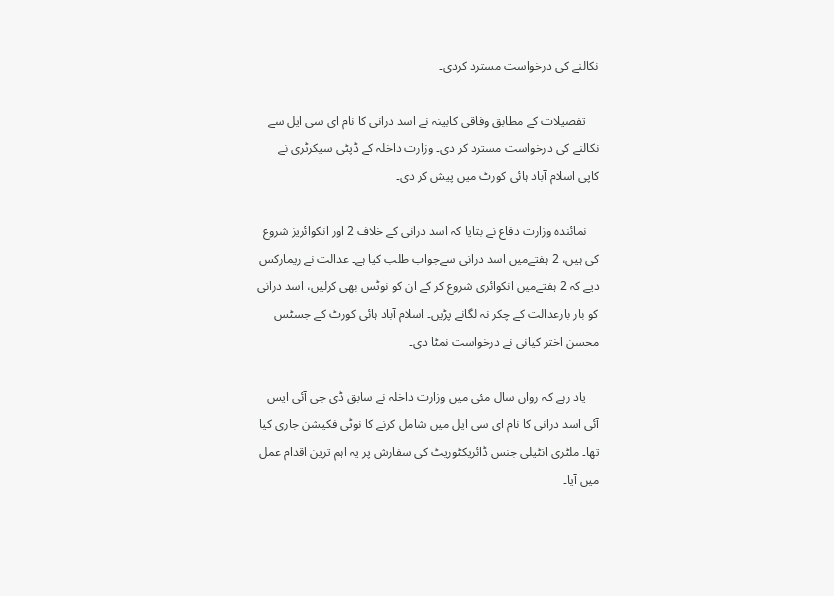نکالنے کی درخواست مسترد کردی۔

    تفصیلات کے مطابق وفاقی کابینہ نے اسد درانی کا نام ای سی ایل سے نکالنے کی درخواست مسترد کر دی۔ وزارت داخلہ کے ڈپٹی سیکرٹری نے کاپی اسلام آباد ہائی کورٹ میں پیش کر دی۔

    نمائندہ وزارت دفاع نے بتایا کہ اسد درانی کے خلاف 2 اور انکوائریز شروع کی ہیں، 2 ہفتےمیں اسد درانی سےجواب طلب کیا ہے۔ عدالت نے ریمارکس دیے کہ 2 ہفتےمیں انکوائری شروع کر کے ان کو نوٹس بھی کرلیں، اسد درانی کو بار بارعدالت کے چکر نہ لگانے پڑیں۔ اسلام آباد ہائی کورٹ کے جسٹس محسن اختر کیانی نے درخواست نمٹا دی۔

    یاد رہے کہ رواں سال مئی میں وزارت داخلہ نے سابق ڈی جی آئی ایس آئی اسد درانی کا نام ای سی ایل میں شامل کرنے کا نوٹی فکیشن جاری کیا تھا۔ ملٹری انٹیلی جنس ڈائریکٹوریٹ کی سفارش پر یہ اہم ترین اقدام عمل میں‌ آیا۔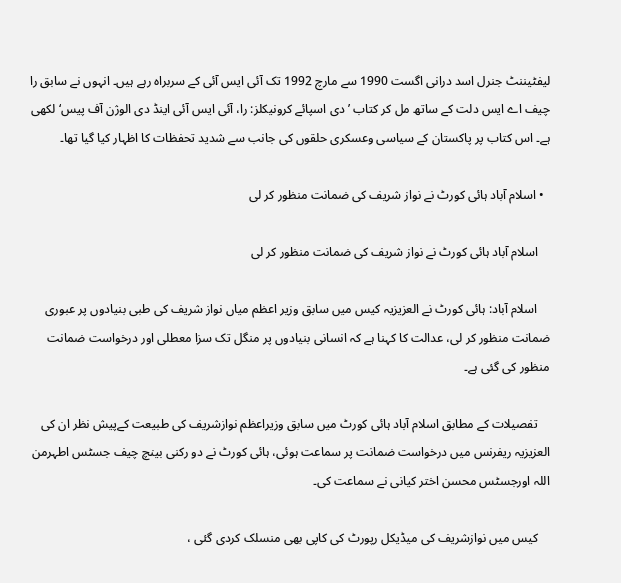لیفٹیننٹ جنرل اسد درانی اگست 1990 سے مارچ 1992 تک آئی ایس آئی کے سربراہ رہے ہیں۔ انہوں نے سابق را چیف اے ایس دلت کے ساتھ مل کر کتاب ’دی اسپائے کرونیکلز: را، آئی ایس آئی اینڈ دی الوژن آف پیس‘ لکھی ہے۔ اس کتاب پر پاکستان کے سیاسی وعسکری حلقوں‌ کی جانب سے شدید تحفظات کا اظہار کیا گیا تھا۔

  • اسلام آباد ہائی کورٹ نے نواز شریف کی ضمانت منظور کر لی

    اسلام آباد ہائی کورٹ نے نواز شریف کی ضمانت منظور کر لی

    اسلام آباد: ہائی کورٹ نے العزیزیہ کیس میں سابق وزیر اعظم میاں نواز شریف کی طبی بنیادوں پر عبوری ضمانت منظور کر لی، عدالت کا کہنا ہے کہ انسانی بنیادوں پر منگل تک سزا معطلی اور درخواست ضمانت منظور کی گئی ہے۔

    تفصیلات کے مطابق اسلام آباد ہائی کورٹ میں سابق وزیراعظم نوازشریف کی طبیعت کےپیش نظر ان کی العزیزیہ ریفرنس میں درخواست ضمانت پر سماعت ہوئی، ہائی کورٹ نے دو رکنی بینچ چیف جسٹس اطہرمن اللہ اورجسٹس محسن اختر کیانی نے سماعت کی۔

    کیس میں نوازشریف کی میڈیکل رپورٹ کی کاپی بھی منسلک کردی گئی ،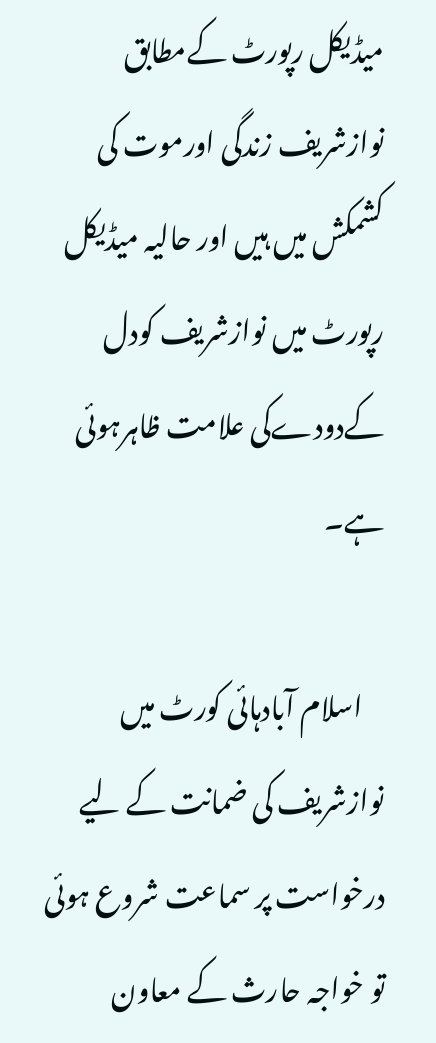میڈیکل رپورٹ کےمطابق نوازشریف زندگی اورموت کی کشمکش میں ہیں اور حالیہ میڈیکل رپورٹ میں نوازشریف کودل کےدودےکی علامت ظاہرہوئی ہے۔

    اسلام آبادہائی کورٹ میں نوازشریف کی ضمانت کے لیے درخواست پر سماعت شروع ہوئی تو خواجہ حارث کے معاون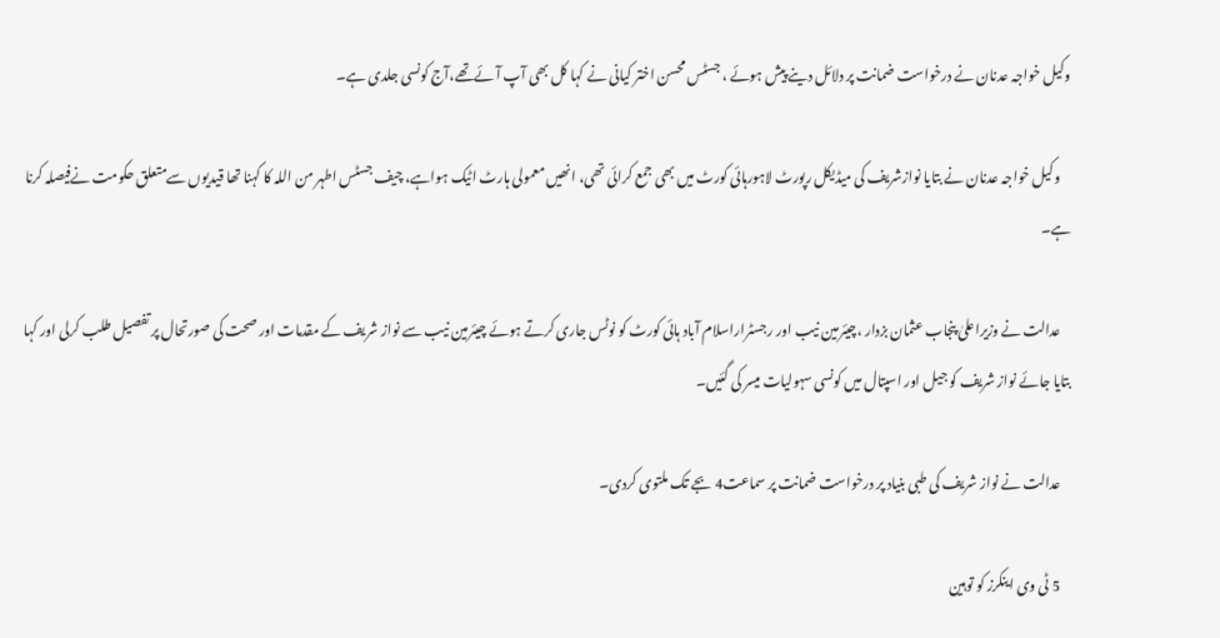وکیل خواجہ عدنان نے درخواست ضمانت پر دلائل دینے پیش ہوئے ، جسٹس محسن اختر کیانی نے کہا کل بھی آپ آئےتھے،آج کونسی جلدی ہے۔

    وکیل خواجہ عدنان نے بتایا نوازشریف کی میڈیکل رپورٹ لاہورہائی کورٹ میں بھی جمع کرائی تھی، انھیں معمولی ہارٹ اٹیک ہواہے، چیف جسٹس اطہر من اللہ کا کہنا تھا قیدیوں سےمتعلق حکومت نےفیصلہ کرنا ہے۔

    عدالت نے وزیراعلیٰ پنجاب عثمان بزدار ،چیئرمین نیب اور رجسٹراراسلام آباد ہائی کورٹ کو نوٹس جاری کرتے ہوئے چیئرمین نیب سے نواز شریف کے مقدمات اور صحت کی صورتحال پر تفصیل طلب کرلی اور کہا بتایا جائے نواز شریف کو جیل اور اسپتال میں کونسی سہولیات میسر کی گئیں۔

    عدالت نے نواز شریف کی طبی بنیاد پر درخواست ضمانت پر سماعت4 بجے تک ملتوی کردی۔

    5 ٹی وی اینکرز کو توہین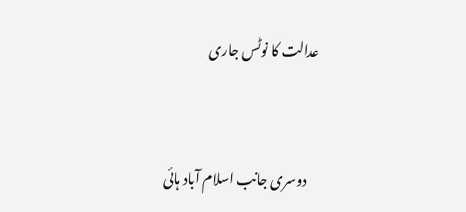عدالت کا نوٹس جاری


    دوسری جانب اسلام آباد ہائی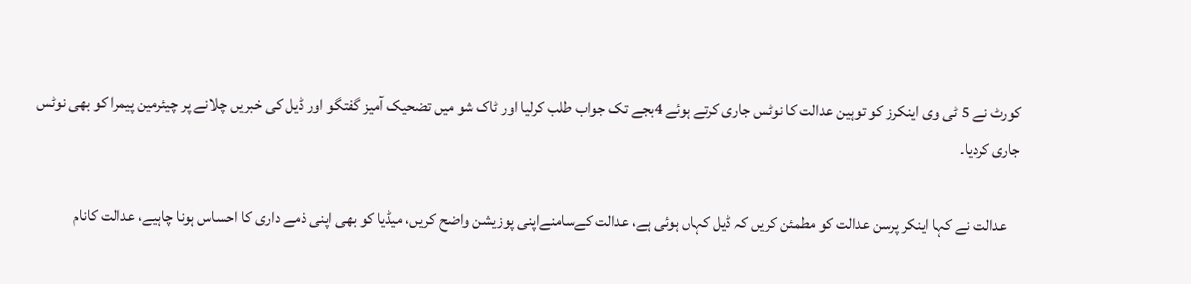کورٹ نے 5 ٹی وی اینکرز کو توہین عدالت کا نوٹس جاری کرتے ہوئے 4بجے تک جواب طلب کرلیا اور ٹاک شو میں تضحیک آمیز گفتگو اور ڈیل کی خبریں چلانے پر چیئرمین پیمرا کو بھی نوٹس جاری کردیا۔

    عدالت نے کہا اینکر پرسن عدالت کو مطمئن کریں کہ ڈیل کہاں ہوئی ہے، عدالت کےسامنےاپنی پوزیشن واضح کریں، میڈیا کو بھی اپنی ذمے داری کا احساس ہونا چاہیے، عدالت کانام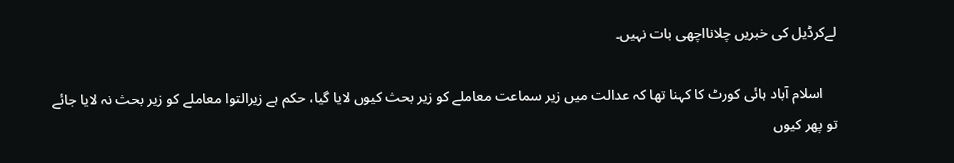لےکرڈیل کی خبریں چلانااچھی بات نہیں۔

    اسلام آباد ہائی کورٹ کا کہنا تھا کہ عدالت میں زیر سماعت معاملے کو زیر بحث کیوں لایا گیا، حکم ہے زیرالتوا معاملے کو زیر بحث نہ لایا جائے تو پھر کیوں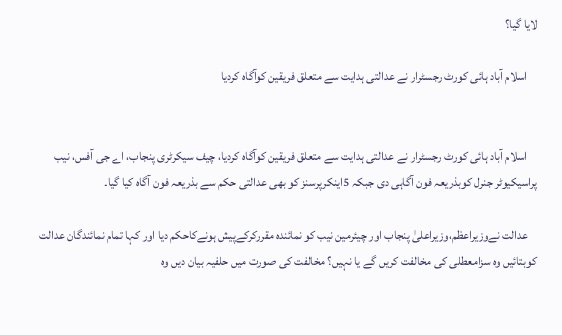لایا گیا؟

    اسلام آباد ہائی کورٹ رجسٹرار نے عدالتی ہدایت سے متعلق فریقین کوآگاہ کردیا


    اسلام آباد ہائی کورٹ رجسٹرار نے عدالتی ہدایت سے متعلق فریقین کوآگاہ کردیا، چیف سیکرٹری پنجاب، اے جی آفس، نیب پراسیکیوٹر جنرل کوبذریعہ فون آگاہی دی جبکہ 5اینکرپرسنز کو بھی عدالتی حکم سے بذریعہ فون آگاہ کیا گیا۔

    عدالت نےوزیراعظم،وزیراعلیٰ پنجاب اور چیئرمین نیب کو نمائندہ مقررکرکےپیش ہونےکاحکم دیا اور کہا تمام نمائندگان عدالت کوبتائیں وہ سزامعطلی کی مخالفت کریں گے یا نہیں؟ مخالفت کی صورت میں حلفیہ بیان دیں وہ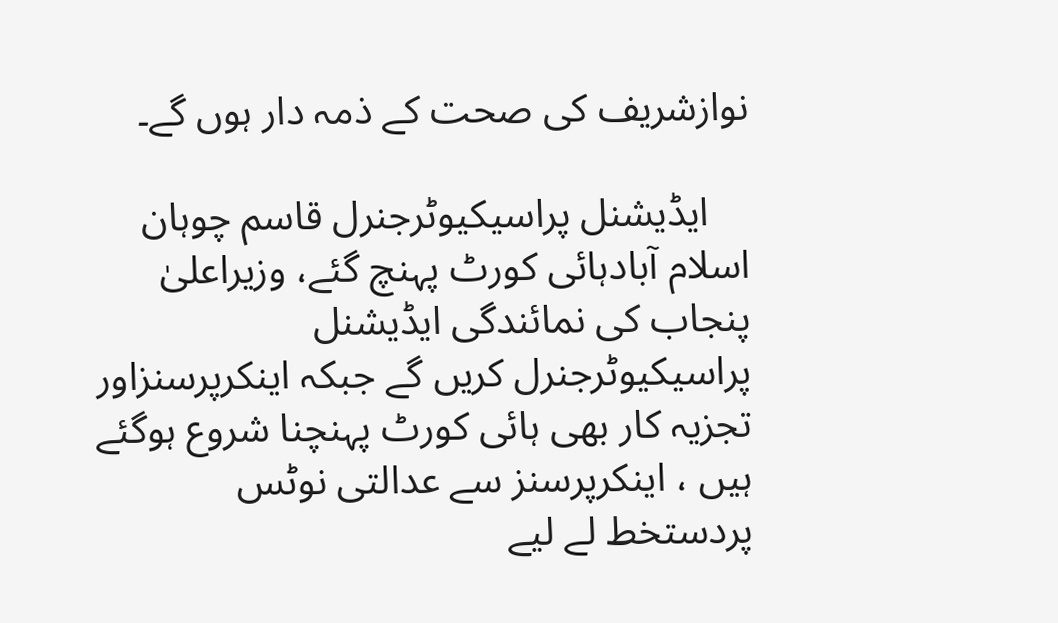نوازشریف کی صحت کے ذمہ دار ہوں گے۔

    ایڈیشنل پراسیکیوٹرجنرل قاسم چوہان اسلام آبادہائی کورٹ پہنچ گئے، وزیراعلیٰ پنجاب کی نمائندگی ایڈیشنل پراسیکیوٹرجنرل کریں گے جبکہ اینکرپرسنزاور تجزیہ کار بھی ہائی کورٹ پہنچنا شروع ہوگئے ہیں ، اینکرپرسنز سے عدالتی نوٹس پردستخط لے لیے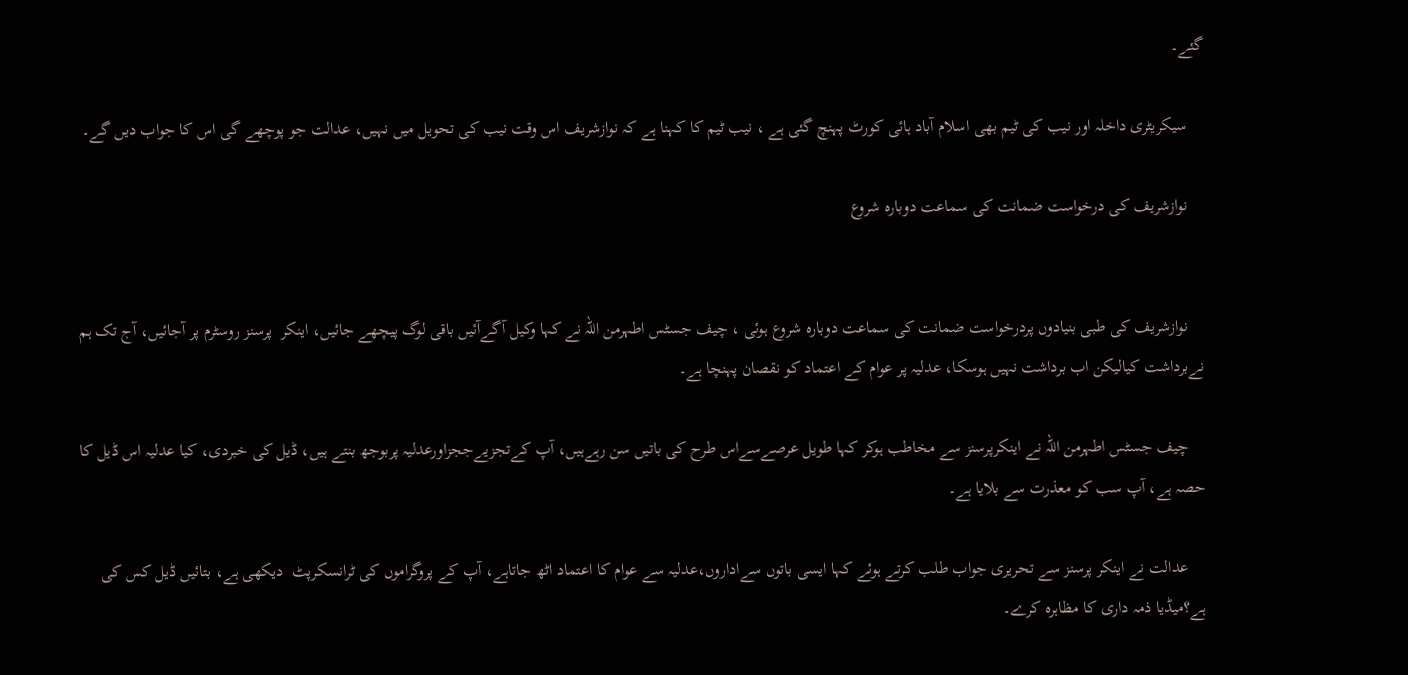گئے۔

    سیکریٹری داخلہ اور نیب کی ٹیم بھی اسلام آباد ہائی کورٹ پہنچ گئی ہے ، نیب ٹیم کا کہنا ہے کہ نوازشریف اس وقت نیب کی تحویل میں نہیں، عدالت جو پوچھے گی اس کا جواب دیں گے۔

    نوازشریف کی درخواست ضمانت کی سماعت دوبارہ شروع


    نوازشریف کی طبی بنیادوں پردرخواست ضمانت کی سماعت دوبارہ شروع ہوئی ، چیف جسٹس اطہرمن اللہ نے کہا وکیل آگےآئیں باقی لوگ پیچھے جائیں، اینکر  پرسنز روسٹرم پر آجائیں، آج تک ہم نےبرداشت کیالیکن اب برداشت نہیں ہوسکا، عدلیہ پر عوام کے اعتماد کو نقصان پہنچا ہے۔

    چیف جسٹس اطہرمن اللہ نے اینکرپرسنز سے مخاطب ہوکر کہا طویل عرصےسےاس طرح کی باتیں سن رہےہیں، آپ کےتجزیےججزاورعدلیہ پربوجھ بنتے ہیں، ڈیل کی خبردی، کیا عدلیہ اس ڈیل کا حصہ ہے، آپ سب کو معذرت سے بلایا ہے۔

    عدالت نے اینکر پرسنز سے تحریری جواب طلب کرتے ہوئے کہا ایسی باتوں سےاداروں،عدلیہ سے عوام کا اعتماد اٹھ جاتاہے، آپ کے پروگراموں کی ٹرانسکرپٹ  دیکھی ہے، بتائیں ڈیل کس کی ہے؟میڈیا ذمہ داری کا مظاہرہ کرے۔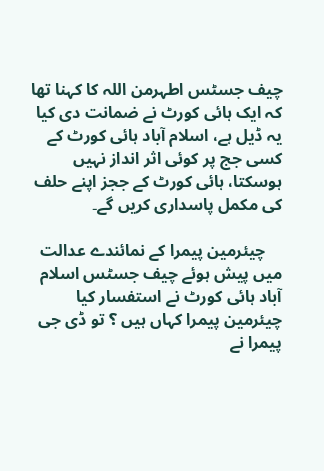چیف جسٹس اطہرمن اللہ کا کہنا تھا کہ ایک ہائی کورٹ نے ضمانت دی کیا یہ ڈیل ہے، اسلام آباد ہائی کورٹ کے کسی جج پر کوئی اثر انداز نہیں ہوسکتا، ہائی کورٹ کے ججز اپنے حلف کی مکمل پاسداری کریں گے۔

    چیئرمین پیمرا کے نمائندے عدالت میں پیش ہوئے چیف جسٹس اسلام آباد ہائی کورٹ نے استفسار کیا چیئرمین پیمرا کہاں ہیں ؟ تو ڈی جی پیمرا نے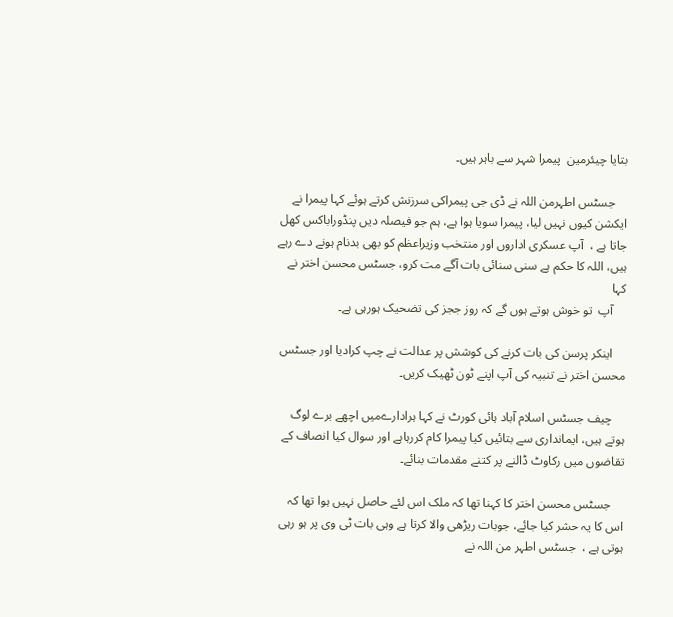بتایا چیئرمین  پیمرا شہر سے باہر ہیں۔

    جسٹس اطہرمن اللہ نے ڈی جی پیمراکی سرزنش کرتے ہوئے کہا پیمرا نے ایکشن کیوں نہیں لیا، پیمرا سویا ہوا ہے، ہم جو فیصلہ دیں پنڈوراباکس کھل جاتا ہے ،  آپ عسکری اداروں اور منتخب وزیراعظم کو بھی بدنام ہونے دے رہے ہیں، اللہ کا حکم ہے سنی سنائی بات آگے مت کرو، جسٹس محسن اختر نے کہا
    آپ  تو خوش ہوتے ہوں گے کہ روز ججز کی تضحیک ہورہی ہے۔

    اینکر پرسن کی بات کرنے کی کوشش پر عدالت نے چپ کرادیا اور جسٹس محسن اختر نے تنبیہ کی آپ اپنے ٹون ٹھیک کریں۔

    چیف جسٹس اسلام آباد ہائی کورٹ نے کہا ہرادارےمیں اچھے برے لوگ ہوتے ہیں، ایمانداری سے بتائیں کیا پیمرا کام کررہاہے اور سوال کیا انصاف کے تقاضوں میں رکاوٹ ڈالنے پر کتنے مقدمات بنائے۔

    جسٹس محسن اختر کا کہنا تھا کہ ملک اس لئے حاصل نہیں ہوا تھا کہ اس کا یہ حشر کیا جائے، جوبات ریڑھی والا کرتا ہے وہی بات ٹی وی پر ہو رہی ہوتی ہے ،  جسٹس اطہر من اللہ نے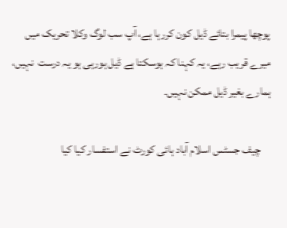پوچھا پیمرا بتائے ڈیل کون کررہا ہے، آپ سب لوگ وکلا تحریک میں میرے قریب رہے، یہ کہنا کہ ہوسکتا ہے ڈیل ہورہی ہو یہ درست  نہیں، ہمارے بغیر ڈیل ممکن نہیں۔

    چیف جسٹس اسلام آباد ہائی کورٹ نے استفسار کیا کیا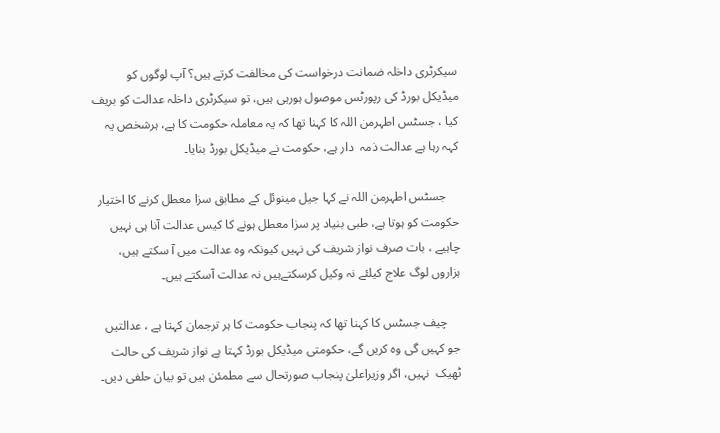سیکرٹری داخلہ ضمانت درخواست کی مخالفت کرتے ہیں؟ آپ لوگوں کو میڈیکل بورڈ کی رپورٹس موصول ہورہی ہیں، تو سیکرٹری داخلہ عدالت کو بریف کیا ، جسٹس اطہرمن اللہ کا کہنا تھا کہ یہ معاملہ حکومت کا ہے، ہرشخص یہ کہہ رہا ہے عدالت ذمہ  دار ہے، حکومت نے میڈیکل بورڈ بنایا۔

    جسٹس اطہرمن اللہ نے کہا جیل مینوئل کے مطابق سزا معطل کرنے کا اختیار حکومت کو ہوتا ہے، طبی بنیاد پر سزا معطل ہونے کا کیس عدالت آنا ہی نہیں چاہیے ، بات صرف نواز شریف کی نہیں کیونکہ وہ عدالت میں آ سکتے ہیں، ہزاروں لوگ علاج کیلئے نہ وکیل کرسکتےہیں نہ عدالت آسکتے ہیں۔

    چیف جسٹس کا کہنا تھا کہ پنجاب حکومت کا ہر ترجمان کہتا ہے ، عدالتیں جو کہیں گی وہ کریں گے، حکومتی میڈیکل بورڈ کہتا ہے نواز شریف کی حالت ٹھیک  نہیں، اگر وزیراعلیٰ پنجاب صورتحال سے مطمئن ہیں تو بیان حلفی دیں۔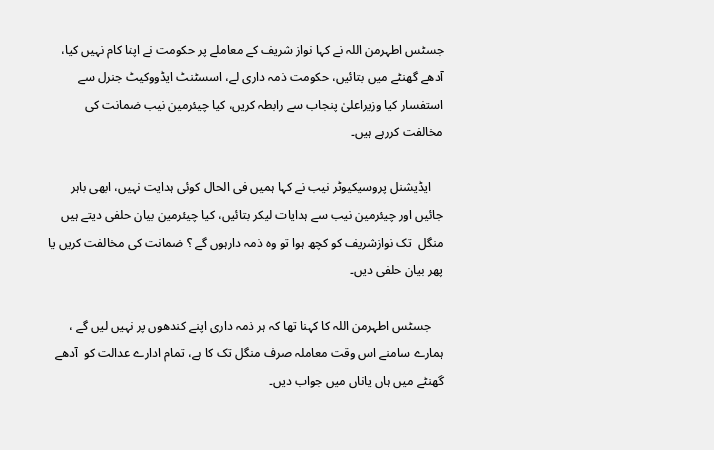جسٹس اطہرمن اللہ نے کہا نواز شریف کے معاملے پر حکومت نے اپنا کام نہیں کیا، آدھے گھنٹے میں بتائیں، حکومت ذمہ داری لے، اسسٹنٹ ایڈووکیٹ جنرل سے  استفسار کیا وزیراعلیٰ پنجاب سے رابطہ کریں، کیا چیئرمین نیب ضمانت کی مخالفت کررہے ہیں۔

    ایڈیشنل پروسیکیوٹر نیب نے کہا ہمیں فی الحال کوئی ہدایت نہیں، ابھی باہر جائیں اور چیئرمین نیب سے ہدایات لیکر بتائیں، کیا چیئرمین بیان حلفی دیتے ہیں منگل  تک نوازشریف کو کچھ ہوا تو وہ ذمہ دارہوں گے ؟ ضمانت کی مخالفت کریں یا پھر بیان حلفی دیں۔

    جسٹس اطہرمن اللہ کا کہنا تھا کہ ہر ذمہ داری اپنے کندھوں پر نہیں لیں گے ، ہمارے سامنے اس وقت معاملہ صرف منگل تک کا ہے، تمام ادارے عدالت کو  آدھے گھنٹے میں ہاں یاناں میں جواب دیں۔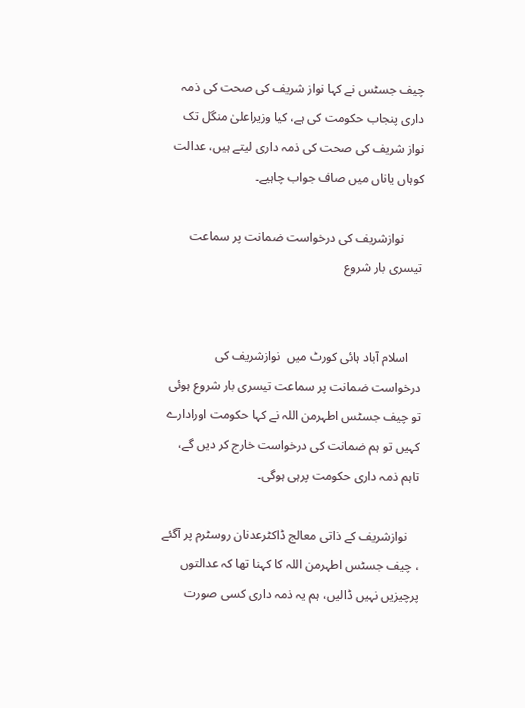چیف جسٹس نے کہا نواز شریف کی صحت کی ذمہ داری پنجاب حکومت کی ہے، کیا وزیراعلیٰ منگل تک نواز شریف کی صحت کی ذمہ داری لیتے ہیں، عدالت کوہاں یاناں میں صاف جواب چاہیے۔

      نوازشریف کی درخواست ضمانت پر سماعت تیسری بار شروع


    اسلام آباد ہائی کورٹ میں  نوازشریف کی درخواست ضمانت پر سماعت تیسری بار شروع ہوئی تو چیف جسٹس اطہرمن اللہ نے کہا حکومت اورادارے کہیں تو ہم ضمانت کی درخواست خارج کر دیں گے، تاہم ذمہ داری حکومت پرہی ہوگی۔

    نوازشریف کے ذاتی معالج ڈاکٹرعدنان روسٹرم پر آگئے ، چیف جسٹس اطہرمن اللہ کا کہنا تھا کہ عدالتوں پرچیزیں نہیں ڈالیں، ہم یہ ذمہ داری کسی صورت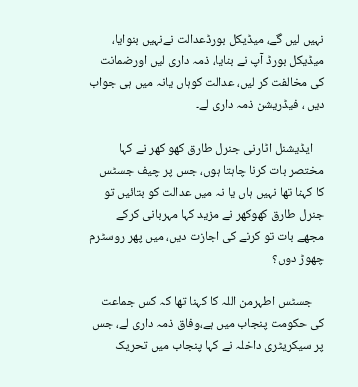نہیں لیں گے، میڈیکل بورڈعدالت نےنہیں بنوایا، میڈیکل بورڈ آپ نے بنایا، ذمہ داری لیں اورضمانت کی مخالفت کر لیں، عدالت کوہاں یانہ میں ہی جواب دیں ، فیڈریشن ذمہ داری لے۔

    ایڈیشنل اٹارنی جنرل طارق کھو کھر نے کہا مختصر بات کرنا چاہتا ہوں، جس پر چیف جسٹس کا کہنا تھا نہیں ہاں یا نہ میں عدالت کو بتائیں تو جنرل طارق کھوکھر نے مزید کہا مہربانی کرکے مجھے بات تو کرنے کی اجازت دیں، میں پھر روسٹرم چھوڑ دوں؟

    جسٹس اطہرمن اللہ کا کہنا تھا کہ کس جماعت کی حکومت پنجاب میں ہے،وفاق ذمہ داری لے، جس پر سیکریٹری داخلہ نے کہا پنجاب میں تحریک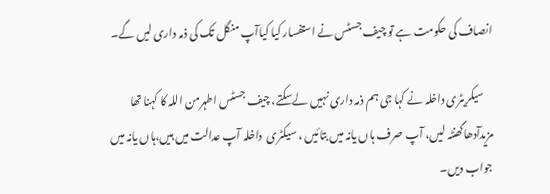انصاف کی حکومت ہے تو چیف جسٹس نے استفسار کیا کیاآپ منگل تک کی ذمہ داری لیں گے۔

    سیکریٹری داخلہ نے کہا جی ہم ذمہ داری نہیں لےسکتے، چیف جسٹس اطہرمن اللہ کا کہنا تھا مزیدآدھاگھنٹہ لیں، آپ صرف ہاں یانہ میں بتائیں ، سیکٹری  داخلہ آپ عدالت میں ہیں،ہاں یانہ میں جواب دیں۔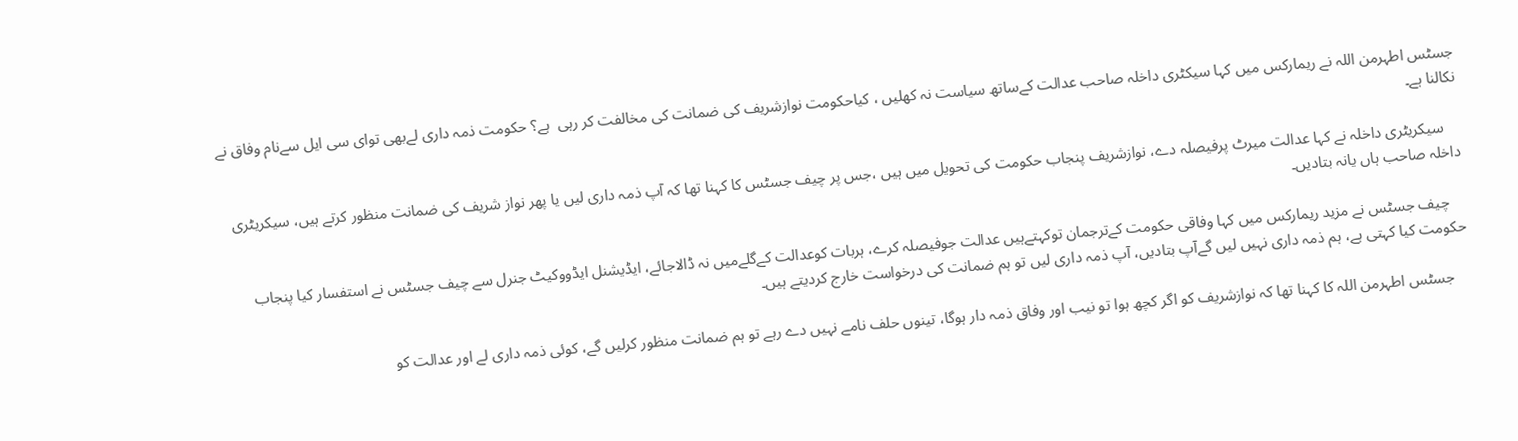جسٹس اطہرمن اللہ نے ریمارکس میں کہا سیکٹری داخلہ صاحب عدالت کےساتھ سیاست نہ کھلیں ، کیاحکومت نوازشریف کی ضمانت کی مخالفت کر رہی  ہے؟ حکومت ذمہ داری لےبھی توای سی ایل سےنام وفاق نے نکالنا ہے۔

    سیکریٹری داخلہ نے کہا عدالت میرٹ پرفیصلہ دے، نوازشریف پنجاب حکومت کی تحویل میں ہیں ،جس پر چیف جسٹس کا کہنا تھا کہ آپ ذمہ داری لیں یا پھر نواز شریف کی ضمانت منظور کرتے ہیں، سیکریٹری داخلہ صاحب ہاں یانہ بتادیں۔

    چیف جسٹس نے مزید ریمارکس میں کہا وفاقی حکومت کےترجمان توکہتےہیں عدالت جوفیصلہ کرے، ہربات کوعدالت کےگلےمیں نہ ڈالاجائے، ایڈیشنل ایڈووکیٹ جنرل سے چیف جسٹس نے استفسار کیا پنجاب حکومت کیا کہتی ہے، ہم ذمہ داری نہیں لیں گےآپ بتادیں، آپ ذمہ داری لیں تو ہم ضمانت کی درخواست خارج کردیتے ہیں۔

    جسٹس اطہرمن اللہ کا کہنا تھا کہ نوازشریف کو اگر کچھ ہوا تو نیب اور وفاق ذمہ دار ہوگا، تینوں حلف نامے نہیں دے رہے تو ہم ضمانت منظور کرلیں گے، کوئی ذمہ داری لے اور عدالت کو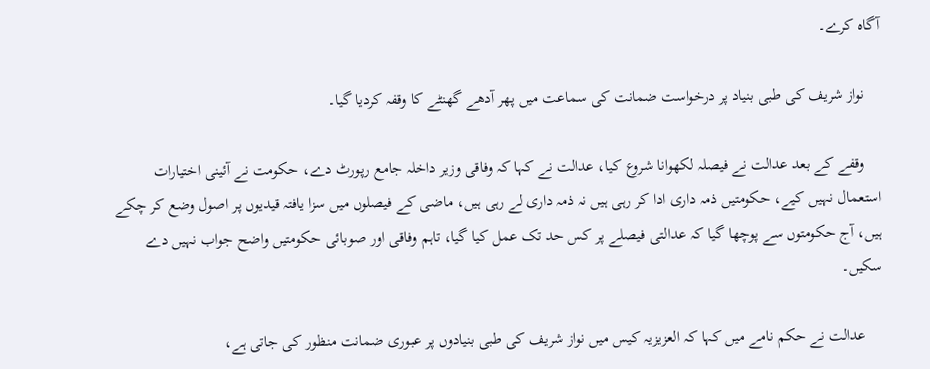آگاہ کرے۔

    نواز شریف کی طبی بنیاد پر درخواست ضمانت کی سماعت میں پھر آدھے گھنٹے کا وقفہ کردیا گیا۔

    وقفے کے بعد عدالت نے فیصلہ لکھوانا شروع کیا، عدالت نے کہا کہ وفاقی وزیر داخلہ جامع رپورٹ دے، حکومت نے آئینی اختیارات استعمال نہیں کیے، حکومتیں ذمہ داری ادا کر رہی ہیں نہ ذمہ داری لے رہی ہیں، ماضی کے فیصلوں میں سزا یافتہ قیدیوں پر اصول وضع کر چکے ہیں، آج حکومتوں سے پوچھا گیا کہ عدالتی فیصلے پر کس حد تک عمل کیا گیا، تاہم وفاقی اور صوبائی حکومتیں واضح جواب نہیں دے سکیں۔

    عدالت نے حکم نامے میں کہا کہ العزیزیہ کیس میں نواز شریف کی طبی بنیادوں پر عبوری ضمانت منظور کی جاتی ہے،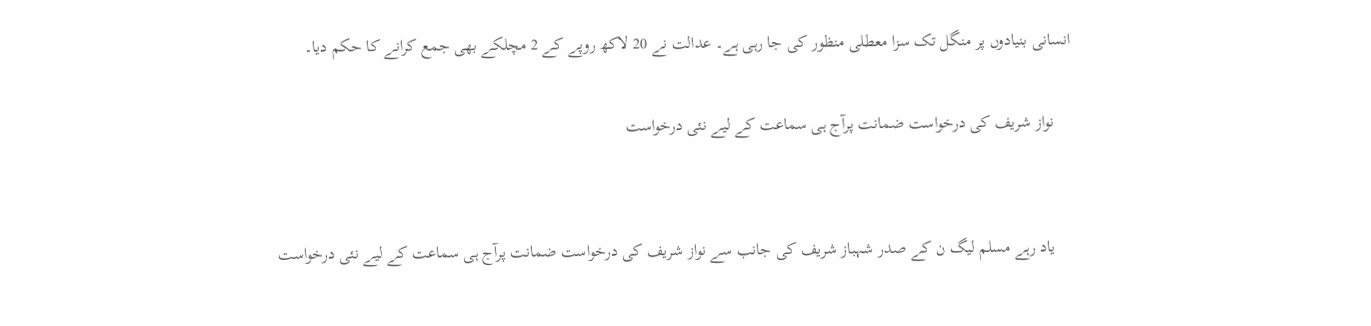انسانی بنیادوں پر منگل تک سزا معطلی منظور کی جا رہی ہے۔ عدالت نے 20 لاکھ روپے کے 2 مچلکے بھی جمع کرانے کا حکم دیا۔

    نواز شریف کی درخواست ضمانت پرآج ہی سماعت کے لیے نئی درخواست


    یاد رہے مسلم لیگ ن کے صدر شہباز شریف کی جانب سے نواز شریف کی درخواست ضمانت پرآج ہی سماعت کے لیے نئی درخواست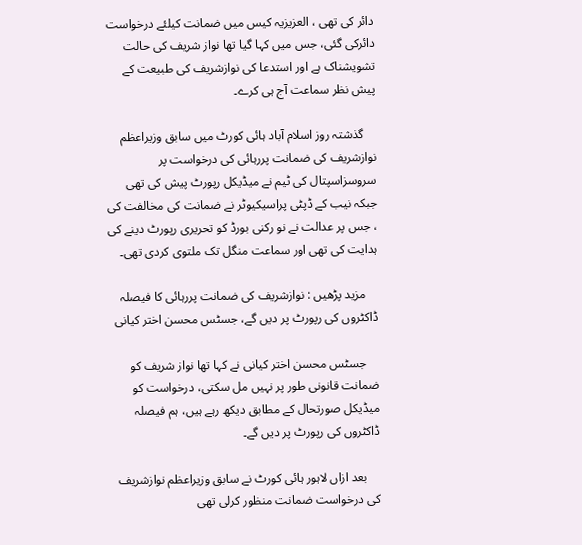دائر کی تھی ، العزیزیہ کیس میں ضمانت کیلئے درخواست دائرکی گئی، جس میں کہا گیا تھا نواز شریف کی حالت تشویشناک ہے اور استدعا کی نوازشریف کی طبیعت کے  پیش نظر سماعت آج ہی کرے۔

    گذشتہ روز اسلام آباد ہائی کورٹ میں سابق وزیراعظم نوازشریف کی ضمانت پررہائی کی درخواست پر سروسزاسپتال کی ٹیم نے میڈیکل رپورٹ پیش کی تھی جبکہ نیب کے ڈپٹی پراسیکیوٹر نے ضمانت کی مخالفت کی ، جس پر عدالت نے نو رکنی بورڈ کو تحریری رپورٹ دینے کی ہدایت کی تھی اور سماعت منگل تک ملتوی کردی تھی۔

    مزید پڑھیں : نوازشریف کی ضمانت پررہائی کا فیصلہ ڈاکٹروں کی رپورٹ پر دیں گے، جسٹس محسن اختر کیانی

    جسٹس محسن اختر کیانی نے کہا تھا نواز شریف کو ضمانت قانونی طور پر نہیں مل سکتی، درخواست کو میڈیکل صورتحال کے مطابق دیکھ رہے ہیں، ہم فیصلہ ڈاکٹروں کی رپورٹ پر دیں گے۔

    بعد ازاں لاہور ہائی کورٹ نے سابق وزیراعظم نوازشریف کی درخواست ضمانت منظور کرلی تھی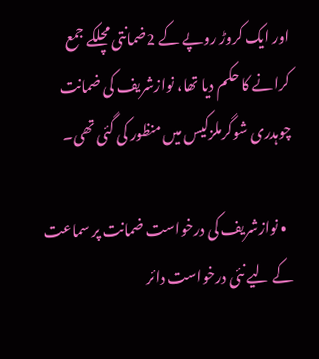اور ایک کروڑ روپے کے 2ضمانتی مچلکے جمع کرانے کا حکم دیا تھا، نوازشریف کی ضمانت چوہدری شوگرملزکیس میں منظور کی گئی تھی۔

  • نوازشریف کی درخواست ضمانت پر سماعت کے لیے نئی درخواست دائر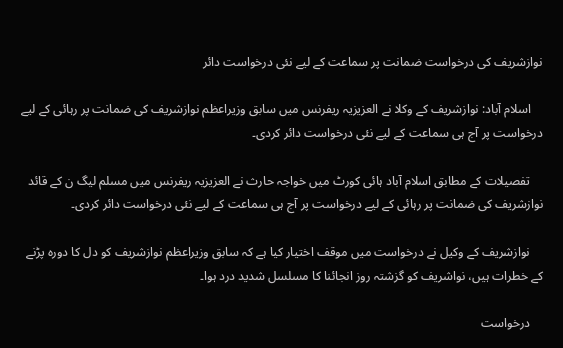نوازشریف کی درخواست ضمانت پر سماعت کے لیے نئی درخواست دائر

    اسلام آباد: نوازشریف کے وکلا نے العزیزیہ ریفرنس میں سابق وزیراعظم نوازشریف کی ضمانت پر رہائی کے لیے درخواست پر آج ہی سماعت کے لیے نئی درخواست دائر کردی۔

    تفصیلات کے مطابق اسلام آباد ہائی کورٹ میں خواجہ حارث نے العزیزیہ ریفرنس میں مسلم لیگ ن کے قائد نوازشریف کی ضمانت پر رہائی کے لیے درخواست پر آج ہی سماعت کے لیے نئی درخواست دائر کردی۔

    نوازشریف کے وکیل نے درخواست میں موقف اختیار کیا ہے کہ سابق وزیراعظم نوازشریف کو دل کا دورہ پڑنے کے خطرات ہیں، نواشریف کو گزشتہ روز انجائنا کا مسلسل شدید درد ہوا۔

    درخواست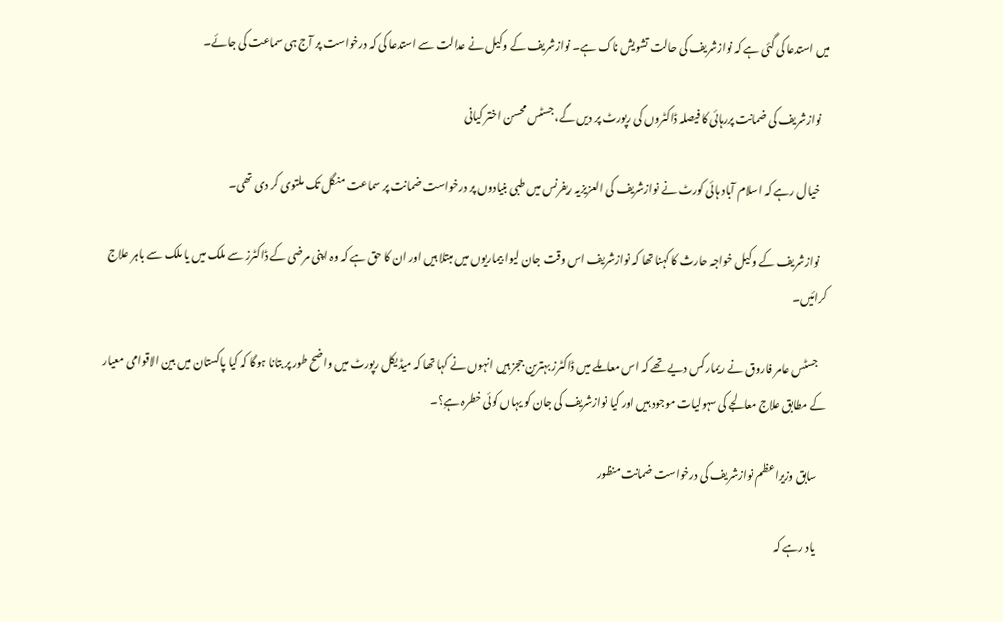میں استدعا کی گئی ہے کہ نوازشریف کی حالت تشویش ناک ہے۔ نوازشریف کے وکیل نے عدالت سے استدعا کی کہ درخواست پر آج ہی سماعت کی جائے۔

    نوازشریف کی ضمانت پررہائی کا فیصلہ ڈاکٹروں کی رپورٹ پر دیں گے، جسٹس محسن اختر کیانی

    خیال رہے کہ اسلام آباد ہائی کورٹ نے نوازشریف کی العزیزیہ ریفرنس میں طبی بنیادوں پر درخواست ضمانت پر سماعت منگل تک ملتوی کر دی تھی۔

    نوازشریف کے وکیل خواجہ حارث کا کہنا تھا کہ نوازشریف اس وقت جان لیوا بیماریوں میں مبتلا ہیں اور ان کا حق ہے کہ وہ اپنی مرضی کے ڈاکٹرز سے ملک میں یا ملک سے باہر علاج کرائیں۔

    جسٹس عامر فاروق نے ریمارکس دیے تھے کہ اس معاملے میں ڈاکٹرز بہترین ججز ہیں انہوں نے کہا تھا کہ میڈیکل رپورٹ میں واضح طور پر بتانا ہوگا کہ کیا پاکستان میں بین الاقوامی معیار کے مطابق علاج معالجے کی سہولیات موجود ہیں اور کیا نوازشریف کی جان کو یہاں کوئی خطرہ ہےِ؟۔

    سابق وزیراعظم نوازشریف کی درخواست ضمانت منظور

    یاد رہے کہ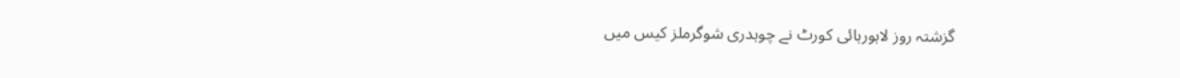گزشتہ روز لاہورہائی کورٹ نے چوہدری شوگرملز کیس میں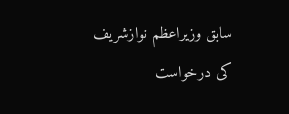سابق وزیراعظم نوازشریف کی درخواست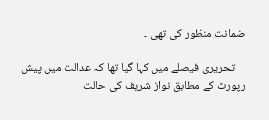ضمانت منظور کی تھی ۔

    تحریری فیصلے میں کہا گیا تھا کہ عدالت میں پیش رپورٹ کے مطابق نواز شریف کی حالت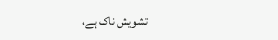تشویش ناک ہے،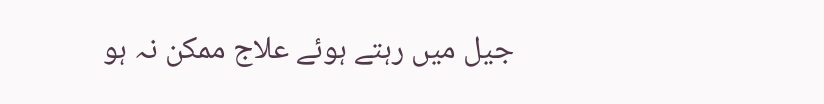جیل میں رہتے ہوئے علاج ممکن نہ ہو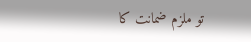تو ملزم ضمانت کا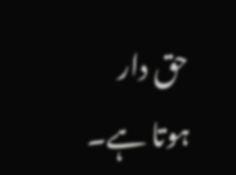حق دار ہوتا ہے۔